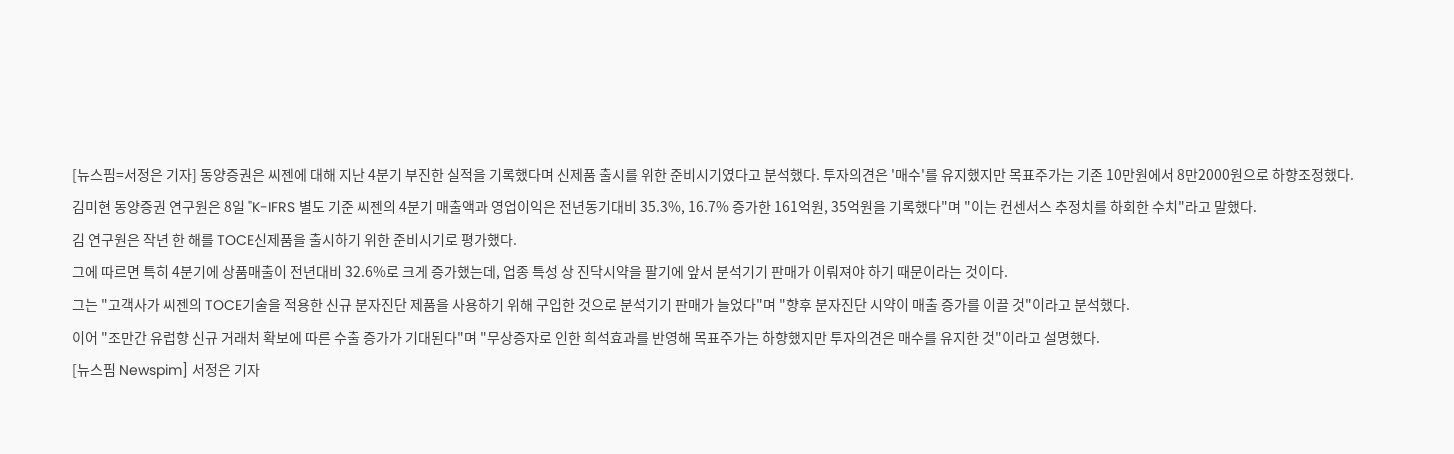[뉴스핌=서정은 기자] 동양증권은 씨젠에 대해 지난 4분기 부진한 실적을 기록했다며 신제품 출시를 위한 준비시기였다고 분석했다. 투자의견은 '매수'를 유지했지만 목표주가는 기존 10만원에서 8만2000원으로 하향조정했다.
김미현 동양증권 연구원은 8일 "K-IFRS 별도 기준 씨젠의 4분기 매출액과 영업이익은 전년동기대비 35.3%, 16.7% 증가한 161억원, 35억원을 기록했다"며 "이는 컨센서스 추정치를 하회한 수치"라고 말했다.
김 연구원은 작년 한 해를 TOCE신제품을 출시하기 위한 준비시기로 평가했다.
그에 따르면 특히 4분기에 상품매출이 전년대비 32.6%로 크게 증가했는데, 업종 특성 상 진닥시약을 팔기에 앞서 분석기기 판매가 이뤄져야 하기 때문이라는 것이다.
그는 "고객사가 씨젠의 TOCE기술을 적용한 신규 분자진단 제품을 사용하기 위해 구입한 것으로 분석기기 판매가 늘었다"며 "향후 분자진단 시약이 매출 증가를 이끌 것"이라고 분석했다.
이어 "조만간 유럽향 신규 거래처 확보에 따른 수출 증가가 기대된다"며 "무상증자로 인한 희석효과를 반영해 목표주가는 하향했지만 투자의견은 매수를 유지한 것"이라고 설명했다.
[뉴스핌 Newspim] 서정은 기자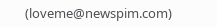(loveme@newspim.com)